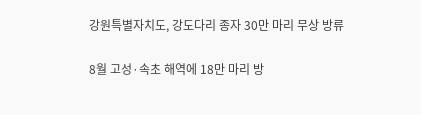강원특별자치도, 강도다리 종자 30만 마리 무상 방류

8월 고성·속초 해역에 18만 마리 방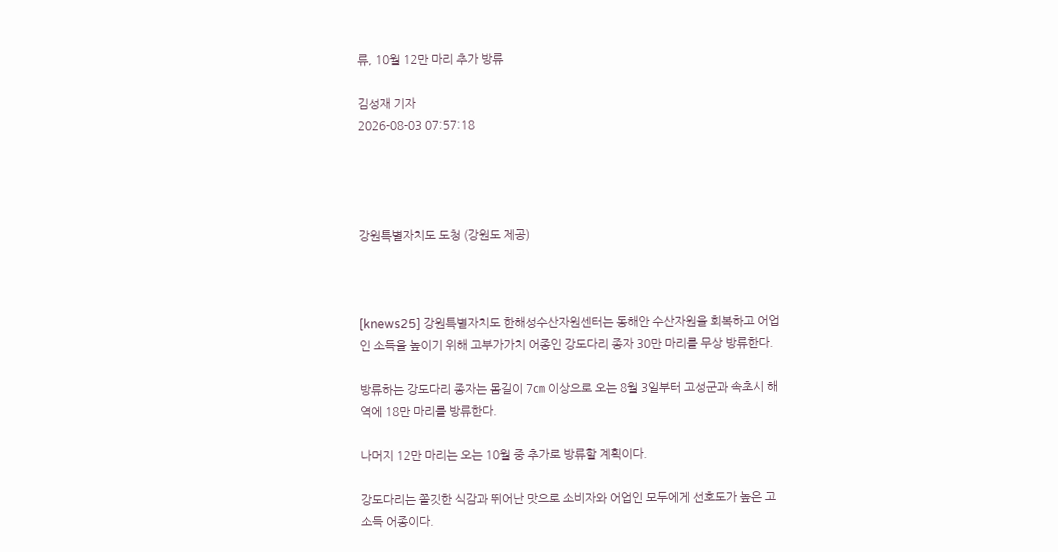류, 10월 12만 마리 추가 방류

김성재 기자
2026-08-03 07:57:18




강원특별자치도 도청 (강원도 제공)



[knews25] 강원특별자치도 한해성수산자원센터는 동해안 수산자원을 회복하고 어업인 소득을 높이기 위해 고부가가치 어종인 강도다리 종자 30만 마리를 무상 방류한다.

방류하는 강도다리 종자는 몸길이 7㎝ 이상으로 오는 8월 3일부터 고성군과 속초시 해역에 18만 마리를 방류한다.

나머지 12만 마리는 오는 10월 중 추가로 방류할 계획이다.

강도다리는 쫄깃한 식감과 뛰어난 맛으로 소비자와 어업인 모두에게 선호도가 높은 고소득 어종이다.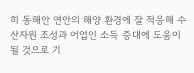히 동해안 연안의 해양 환경에 잘 적응해 수산자원 조성과 어업인 소득 증대에 도움이 될 것으로 기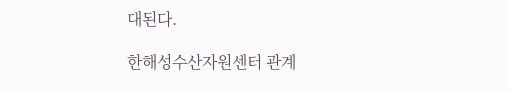대된다.

한해성수산자원센터 관계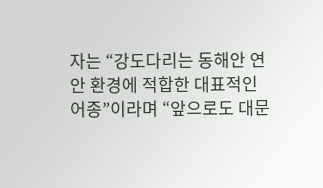자는 “강도다리는 동해안 연안 환경에 적합한 대표적인 어종”이라며 “앞으로도 대문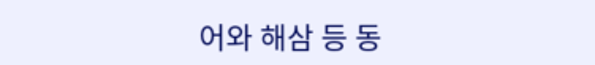어와 해삼 등 동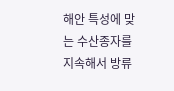해안 특성에 맞는 수산종자를 지속해서 방류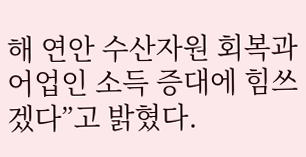해 연안 수산자원 회복과 어업인 소득 증대에 힘쓰겠다”고 밝혔다.